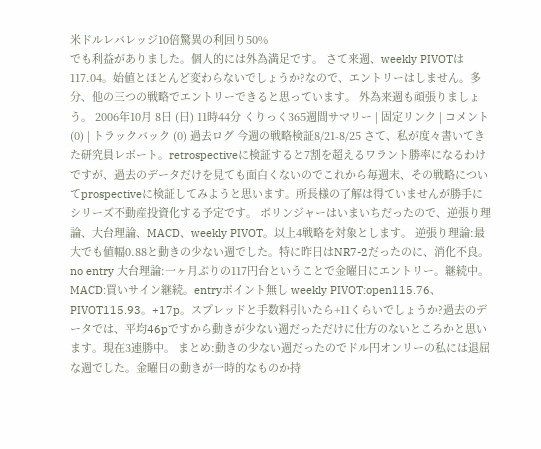米ドルレバレッジ10倍驚異の利回り50%
でも利益がありました。個人的には外為満足です。 さて来週、weekly PIVOTは117.04。始値とほとんど変わらないでしょうか?なので、エントリーはしません。多分、他の三つの戦略でエントリーできると思っています。 外為来週も頑張りましょう。 2006年10月 8日 (日) 11時44分 くりっく365週間サマリー | 固定リンク | コメント (0) | トラックバック (0) 過去ログ 今週の戦略検証8/21-8/25 さて、私が度々書いてきた研究員レポート。retrospectiveに検証すると7割を超えるワラント勝率になるわけですが、過去のデータだけを見ても面白くないのでこれから毎週末、その戦略についてprospectiveに検証してみようと思います。所長様の了解は得ていませんが勝手にシリーズ不動産投資化する予定です。 ボリンジャーはいまいちだったので、逆張り理論、大台理論、MACD、weekly PIVOT。以上4戦略を対象とします。 逆張り理論:最大でも値幅0.88と動きの少ない週でした。特に昨日はNR7-2だったのに、消化不良。no entry 大台理論:一ヶ月ぶりの117円台ということで金曜日にエントリー。継続中。 MACD:買いサイン継続。entryポイント無し weekly PIVOT:open115.76、PIVOT115.93。+17p。スプレッドと手数料引いたら+11くらいでしょうか?過去のデータでは、平均46pですから動きが少ない週だっただけに仕方のないところかと思います。現在3連勝中。 まとめ:動きの少ない週だったのでドル円オンリーの私には退屈な週でした。金曜日の動きが一時的なものか持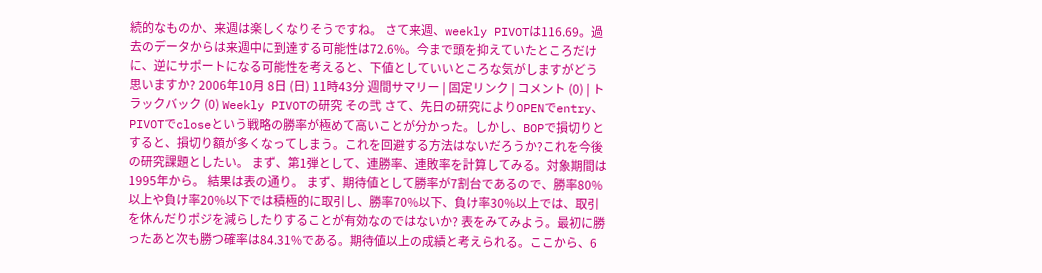続的なものか、来週は楽しくなりそうですね。 さて来週、weekly PIVOTは116.69。過去のデータからは来週中に到達する可能性は72.6%。今まで頭を抑えていたところだけに、逆にサポートになる可能性を考えると、下値としていいところな気がしますがどう思いますか? 2006年10月 8日 (日) 11時43分 週間サマリー | 固定リンク | コメント (0) | トラックバック (0) Weekly PIVOTの研究 その弐 さて、先日の研究によりOPENでentry、PIVOTでcloseという戦略の勝率が極めて高いことが分かった。しかし、BOPで損切りとすると、損切り額が多くなってしまう。これを回避する方法はないだろうか?これを今後の研究課題としたい。 まず、第1弾として、連勝率、連敗率を計算してみる。対象期間は1995年から。 結果は表の通り。 まず、期待値として勝率が7割台であるので、勝率80%以上や負け率20%以下では積極的に取引し、勝率70%以下、負け率30%以上では、取引を休んだりポジを減らしたりすることが有効なのではないか? 表をみてみよう。最初に勝ったあと次も勝つ確率は84.31%である。期待値以上の成績と考えられる。ここから、6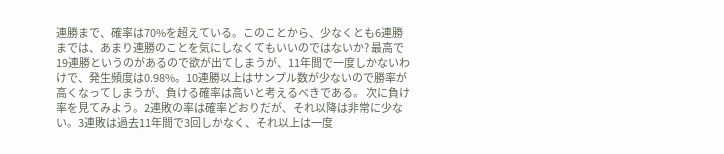連勝まで、確率は70%を超えている。このことから、少なくとも6連勝までは、あまり連勝のことを気にしなくてもいいのではないか? 最高で19連勝というのがあるので欲が出てしまうが、11年間で一度しかないわけで、発生頻度は0.98%。10連勝以上はサンプル数が少ないので勝率が高くなってしまうが、負ける確率は高いと考えるべきである。 次に負け率を見てみよう。2連敗の率は確率どおりだが、それ以降は非常に少ない。3連敗は過去11年間で3回しかなく、それ以上は一度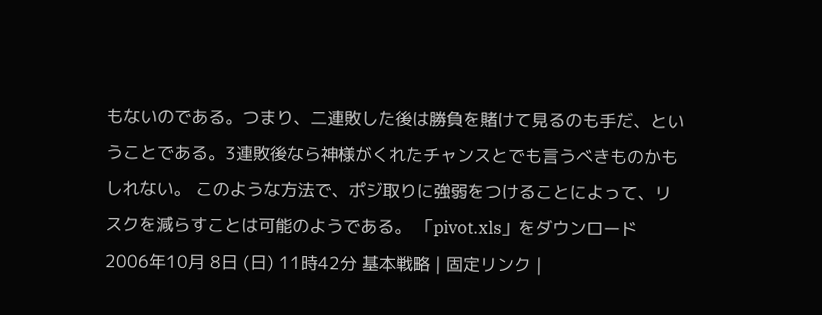もないのである。つまり、二連敗した後は勝負を賭けて見るのも手だ、ということである。3連敗後なら神様がくれたチャンスとでも言うべきものかもしれない。 このような方法で、ポジ取りに強弱をつけることによって、リスクを減らすことは可能のようである。 「pivot.xls」をダウンロード 2006年10月 8日 (日) 11時42分 基本戦略 | 固定リンク |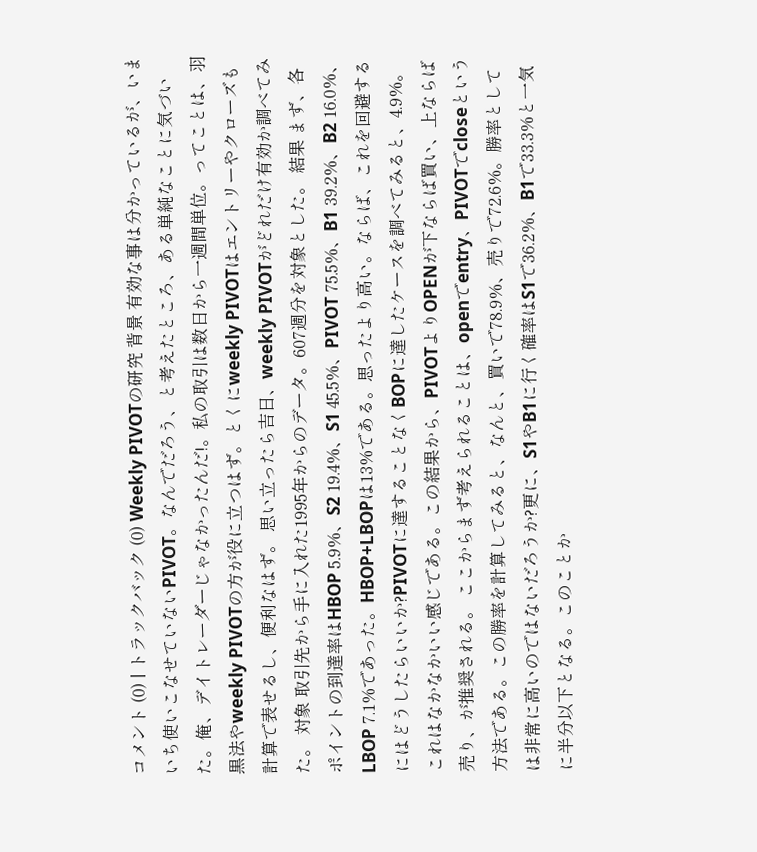コメント (0) | トラックバック (0) Weekly PIVOTの研究 背景 有効な事は分かっているが、いまいち使いこなせていないPIVOT。なんでだろう、と考えたところ、ある単純なことに気づいた。俺、デイトレーダーじゃなかったんだ!。私の取引は数日から一週間単位。ってことは、羽黒法やweekly PIVOTの方が役に立つはず。とくにweekly PIVOTはエントリーやクローズも計算で表せるし、便利なはず。 思い立ったら吉日、weekly PIVOTがどれだけ有効か調べてみた。 対象 取引先から手に入れた1995年からのデータ。607週分を対象とした。 結果 まず、各ポイントの到達率はHBOP 5.9%、S2 19.4%、S1 45.5%、PIVOT 75.5%、B1 39.2%、B2 16.0%、LBOP 7.1%であった。HBOP+LBOPは13%である。思ったより高い。ならば、これを回避するにはどうしたらいいか?PIVOTに達することなくBOPに達したケースを調べてみると、4.9%。これはなかなかいい感じである。この結果から、PIVOTよりOPENが下ならば買い、上ならば売り、が推奨される。 ここからまず考えられることは、openでentry、PIVOTでcloseという方法である。この勝率を計算してみると、なんと、買いで78.9%、売りで72.6%。勝率としては非常に高いのではないだろうか?更に、S1やB1に行く確率はS1で36.2%、B1で33.3%と一気に半分以下となる。このことか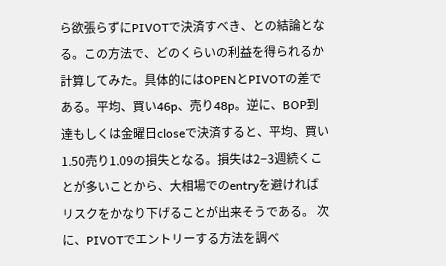ら欲張らずにPIVOTで決済すべき、との結論となる。この方法で、どのくらいの利益を得られるか計算してみた。具体的にはOPENとPIVOTの差である。平均、買い46p、売り48p。逆に、BOP到達もしくは金曜日closeで決済すると、平均、買い1.50売り1.09の損失となる。損失は2−3週続くことが多いことから、大相場でのentryを避ければリスクをかなり下げることが出来そうである。 次に、PIVOTでエントリーする方法を調べ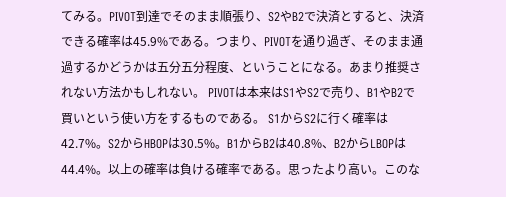てみる。PIVOT到達でそのまま順張り、S2やB2で決済とすると、決済できる確率は45.9%である。つまり、PIVOTを通り過ぎ、そのまま通過するかどうかは五分五分程度、ということになる。あまり推奨されない方法かもしれない。 PIVOTは本来はS1やS2で売り、B1やB2で買いという使い方をするものである。 S1からS2に行く確率は42.7%。S2からHBOPは30.5%。B1からB2は40.8%、B2からLBOPは44.4%。以上の確率は負ける確率である。思ったより高い。このな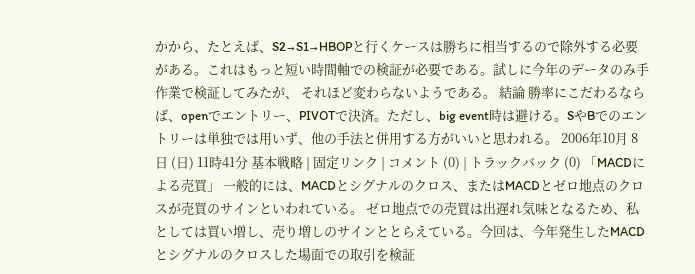かから、たとえば、S2→S1→HBOPと行くケースは勝ちに相当するので除外する必要がある。これはもっと短い時間軸での検証が必要である。試しに今年のデータのみ手作業で検証してみたが、 それほど変わらないようである。 結論 勝率にこだわるならば、openでエントリー、PIVOTで決済。ただし、big event時は避ける。SやBでのエントリーは単独では用いず、他の手法と併用する方がいいと思われる。 2006年10月 8日 (日) 11時41分 基本戦略 | 固定リンク | コメント (0) | トラックバック (0) 「MACDによる売買」 一般的には、MACDとシグナルのクロス、またはMACDとゼロ地点のクロスが売買のサインといわれている。 ゼロ地点での売買は出遅れ気味となるため、私としては買い増し、売り増しのサインととらえている。今回は、今年発生したMACDとシグナルのクロスした場面での取引を検証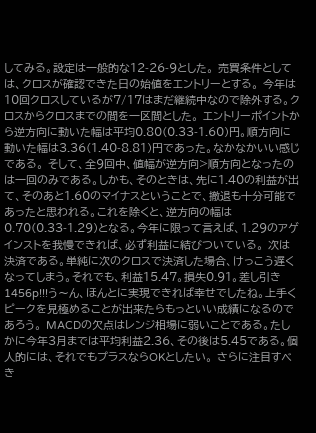してみる。設定は一般的な12-26-9とした。 売買条件としては、クロスが確認できた日の始値をエントリーとする。 今年は10回クロスしているが7/17はまだ継続中なので除外する。クロスからクロスまでの間を一区間とした。 エントリーポイントから逆方向に動いた幅は平均0.80(0.33-1.60)円。順方向に動いた幅は3.36(1.40-8.81)円であった。なかなかいい感じである。 そして、全9回中、値幅が逆方向>順方向となったのは一回のみである。しかも、そのときは、先に1.40の利益が出て、そのあと1.60のマイナスということで、撤退も十分可能であったと思われる。これを除くと、逆方向の幅は0.70(0.33-1.29)となる。今年に限って言えば、1.29のアゲインストを我慢できれば、必ず利益に結びついている。 次は決済である。単純に次のクロスで決済した場合、けっこう遅くなってしまう。それでも、利益15.47。損失0.91。差し引き1456p!!!う〜ん、ほんとに実現できれば幸せでしたね。上手くピークを見極めることが出来たらもっといい成績になるのであろう。 MACDの欠点はレンジ相場に弱いことである。たしかに今年3月までは平均利益2.36、その後は5.45である。個人的には、それでもプラスならOKとしたい。 さらに注目すべき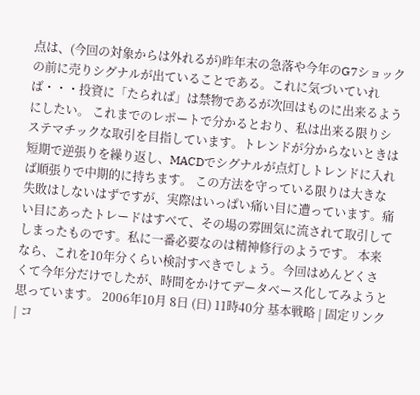点は、(今回の対象からは外れるが)昨年末の急落や今年のG7ショックの前に売りシグナルが出ていることである。これに気づいていれば・・・投資に「たられば」は禁物であるが次回はものに出来るようにしたい。 これまでのレポートで分かるとおり、私は出来る限りシステマチックな取引を目指しています。トレンドが分からないときは短期で逆張りを繰り返し、MACDでシグナルが点灯しトレンドに入れば順張りで中期的に持ちます。 この方法を守っている限りは大きな失敗はしないはずですが、実際はいっぱい痛い目に遭っています。痛い目にあったトレードはすべて、その場の雰囲気に流されて取引してしまったものです。私に一番必要なのは精神修行のようです。 本来なら、これを10年分くらい検討すべきでしょう。今回はめんどくさくて今年分だけでしたが、時間をかけてデータベース化してみようと思っています。 2006年10月 8日 (日) 11時40分 基本戦略 | 固定リンク | コ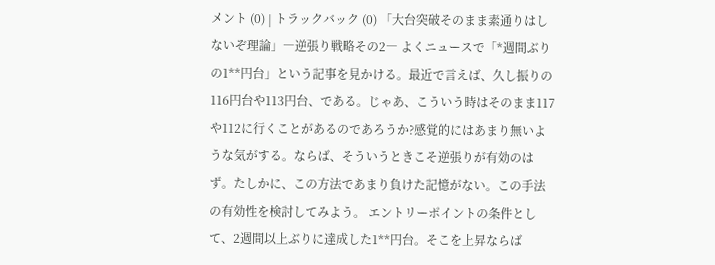メント (0) | トラックバック (0) 「大台突破そのまま素通りはしないぞ理論」―逆張り戦略その2― よくニュースで「*週間ぶりの1**円台」という記事を見かける。最近で言えば、久し振りの116円台や113円台、である。じゃあ、こういう時はそのまま117や112に行くことがあるのであろうか?感覚的にはあまり無いような気がする。ならば、そういうときこそ逆張りが有効のはず。たしかに、この方法であまり負けた記憶がない。この手法の有効性を検討してみよう。 エントリーポイントの条件として、2週間以上ぶりに達成した1**円台。そこを上昇ならば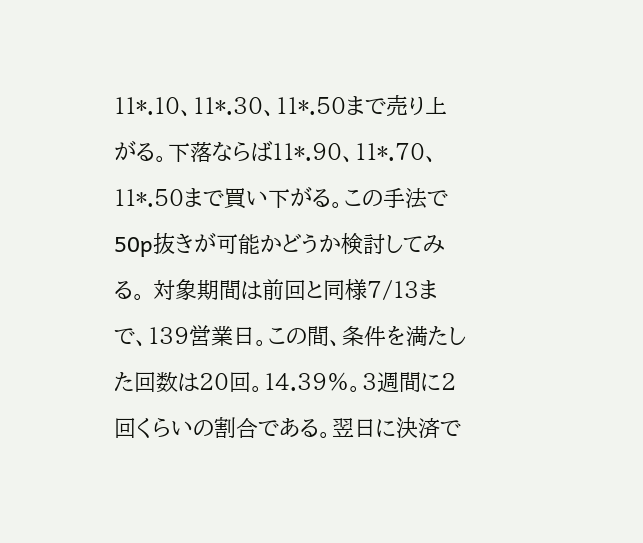11*.10、11*.30、11*.50まで売り上がる。下落ならば11*.90、11*.70、11*.50まで買い下がる。この手法で50p抜きが可能かどうか検討してみる。 対象期間は前回と同様7/13まで、139営業日。この間、条件を満たした回数は20回。14.39%。3週間に2回くらいの割合である。翌日に決済で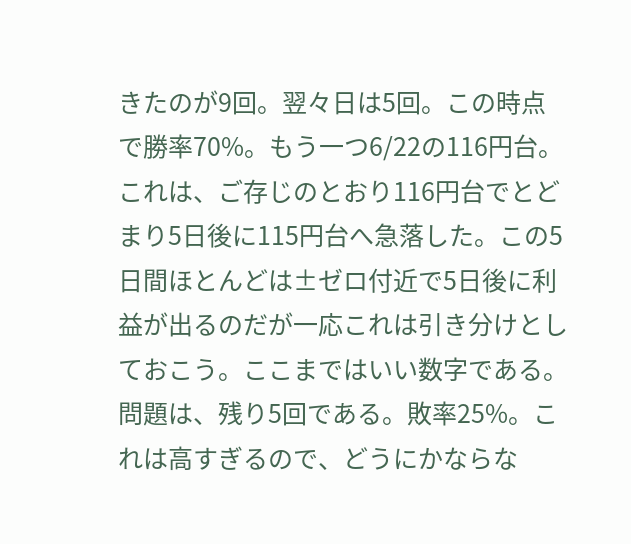きたのが9回。翌々日は5回。この時点で勝率70%。もう一つ6/22の116円台。これは、ご存じのとおり116円台でとどまり5日後に115円台へ急落した。この5日間ほとんどは±ゼロ付近で5日後に利益が出るのだが一応これは引き分けとしておこう。ここまではいい数字である。 問題は、残り5回である。敗率25%。これは高すぎるので、どうにかならな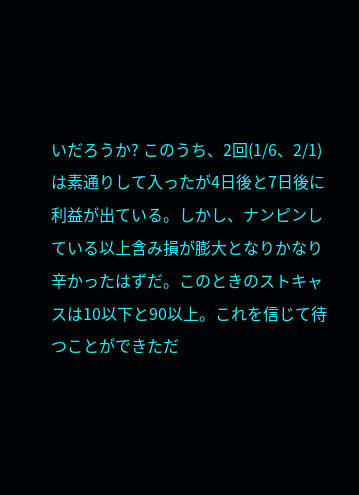いだろうか? このうち、2回(1/6、2/1)は素通りして入ったが4日後と7日後に利益が出ている。しかし、ナンピンしている以上含み損が膨大となりかなり辛かったはずだ。このときのストキャスは10以下と90以上。これを信じて待つことができただ